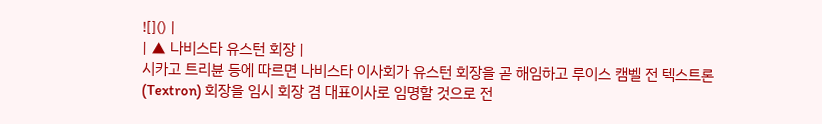![]() |
| ▲ 나비스타 유스턴 회장 |
시카고 트리뷴 등에 따르면 나비스타 이사회가 유스턴 회장을 곧 해임하고 루이스 캠벨 전 텍스트론(Textron) 회장을 임시 회장 겸 대표이사로 임명할 것으로 전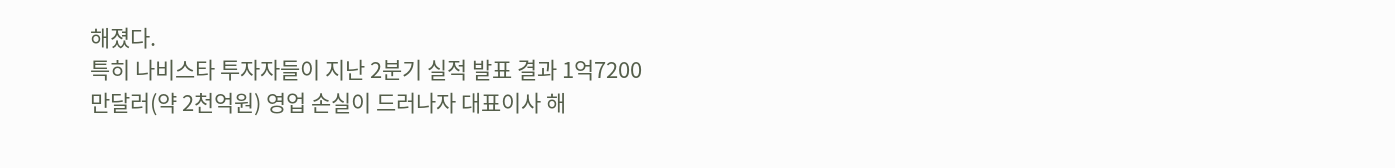해졌다.
특히 나비스타 투자자들이 지난 2분기 실적 발표 결과 1억7200만달러(약 2천억원) 영업 손실이 드러나자 대표이사 해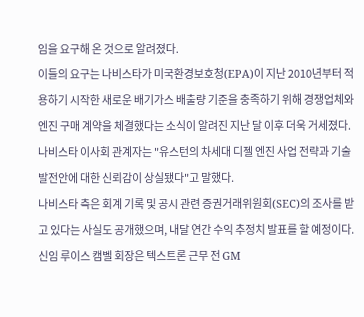임을 요구해 온 것으로 알려졌다.
이들의 요구는 나비스타가 미국환경보호청(EPA)이 지난 2010년부터 적용하기 시작한 새로운 배기가스 배출량 기준을 충족하기 위해 경쟁업체와 엔진 구매 계약을 체결했다는 소식이 알려진 지난 달 이후 더욱 거세졌다.
나비스타 이사회 관계자는 "유스턴의 차세대 디젤 엔진 사업 전략과 기술 발전안에 대한 신뢰감이 상실됐다"고 말했다.
나비스타 측은 회계 기록 및 공시 관련 증권거래위원회(SEC)의 조사를 받고 있다는 사실도 공개했으며, 내달 연간 수익 추정치 발표를 할 예정이다.
신임 루이스 캠벨 회장은 텍스트론 근무 전 GM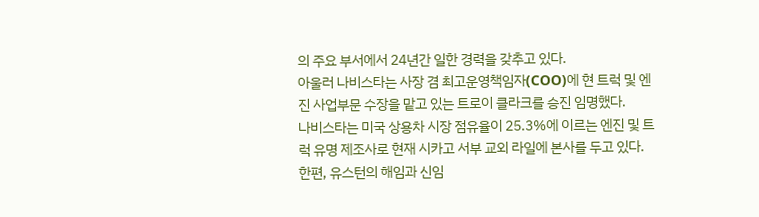의 주요 부서에서 24년간 일한 경력을 갖추고 있다.
아울러 나비스타는 사장 겸 최고운영책임자(COO)에 현 트럭 및 엔진 사업부문 수장을 맡고 있는 트로이 클라크를 승진 임명했다.
나비스타는 미국 상용차 시장 점유율이 25.3%에 이르는 엔진 및 트럭 유명 제조사로 현재 시카고 서부 교외 라일에 본사를 두고 있다.
한편, 유스턴의 해임과 신임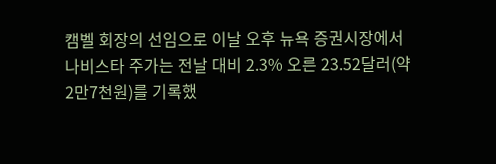캠벨 회장의 선임으로 이날 오후 뉴욕 증권시장에서 나비스타 주가는 전날 대비 2.3% 오른 23.52달러(약 2만7천원)를 기록했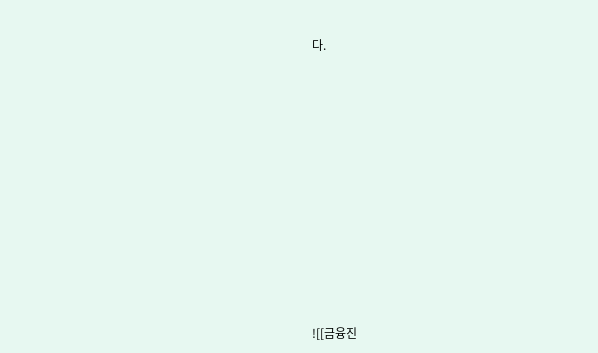다.












![[금융진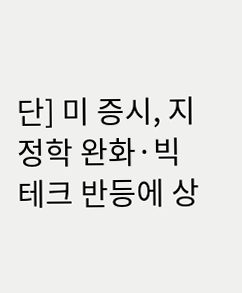단] 미 증시, 지정학 완화·빅테크 반등에 상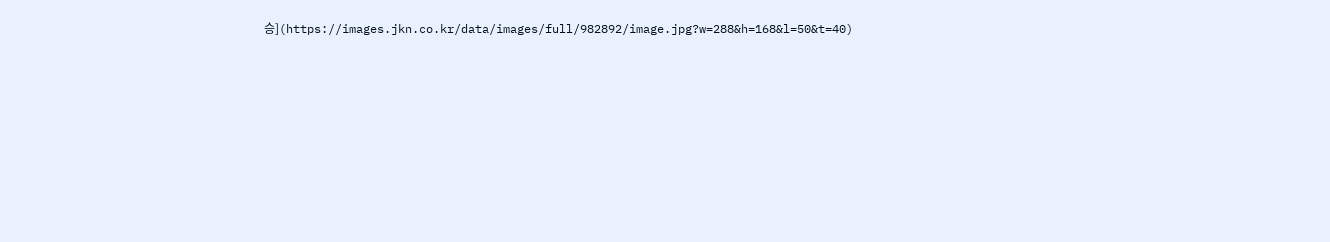승](https://images.jkn.co.kr/data/images/full/982892/image.jpg?w=288&h=168&l=50&t=40)